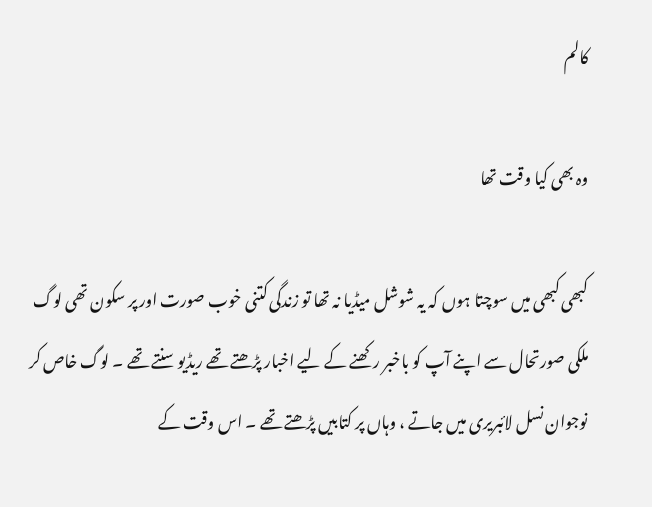کالم

وہ بھی کیا وقت تھا

کبھی کبھی میں سوچتا ہوں کہ یہ شوشل میڈیا نہ تھا تو زندگی کتنی خوب صورت اور پر سکون تھی لوگ ملکی صورتحال سے اپنے آپ کو باخبر رکھنے کے لیے اخبار پڑھتے تھے ریڈیو سنتے تھے ۔ لوگ خاص کر نوجوان نسل لائبریری میں جاتے ، وہاں پر کتابیں پڑھتے تھے ۔ اس وقت کے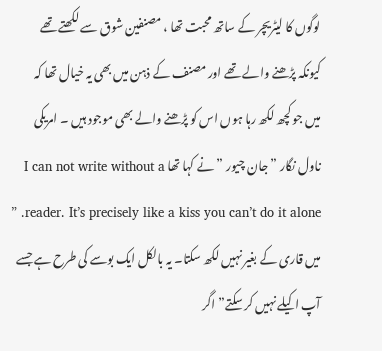لوگوں کا لیٹریچر کے ساتھ محبت تھا ، مصنفین شوق سے لکھتے تھے کیونکہ پڑھنے والے تھے اور مصنف کے ذہن میں بھی یہ خیال تھا کہ میں جو کچھ لکھ رہا ہوں اس کو پڑھنے والے بھی موجود ہیں ۔ امریکی ناول نگار ” جان چیور ” نے کہا تھا I can not write without a reader. It’s precisely like a kiss you can’t do it alone. ” میں قاری کے بغیر نہیں لکھ سکتا۔ یہ بالکل ایک بوسے کی طرح ہے جسے آپ اکیلے نہیں کر سکتے” اگر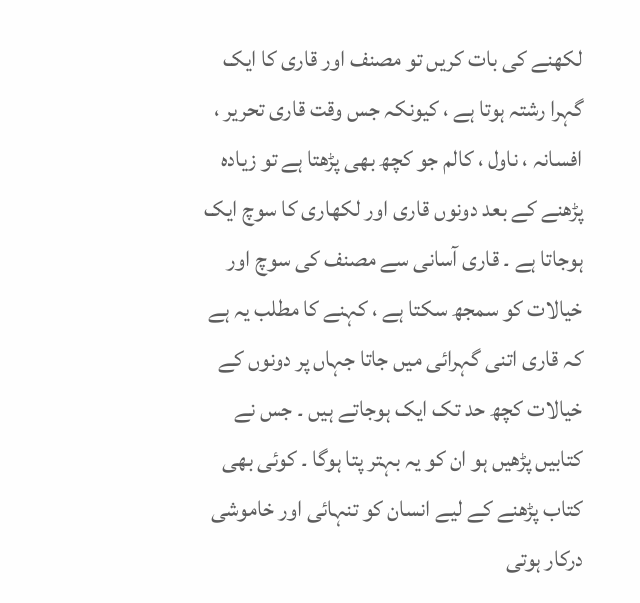لکھنے کی بات کریں تو مصنف اور قاری کا ایک گہرا رشتہ ہوتا ہے ، کیونکہ جس وقت قاری تحریر ، افسانہ ، ناول ، کالم جو کچھ بھی پڑھتا ہے تو زیادہ پڑھنے کے بعد دونوں قاری اور لکھاری کا سوچ ایک ہوجاتا ہے ۔ قاری آسانی سے مصنف کی سوچ اور خیالات کو سمجھ سکتا ہے ، کہنے کا مطلب یہ ہے کہ قاری اتنی گہرائی میں جاتا جہاں پر دونوں کے خیالات کچھ حد تک ایک ہوجاتے ہیں ۔ جس نے کتابیں پڑھیں ہو ان کو یہ بہتر پتا ہوگا ۔ کوئی بھی کتاب پڑھنے کے لیے انسان کو تنہائی اور خاموشی درکار ہوتی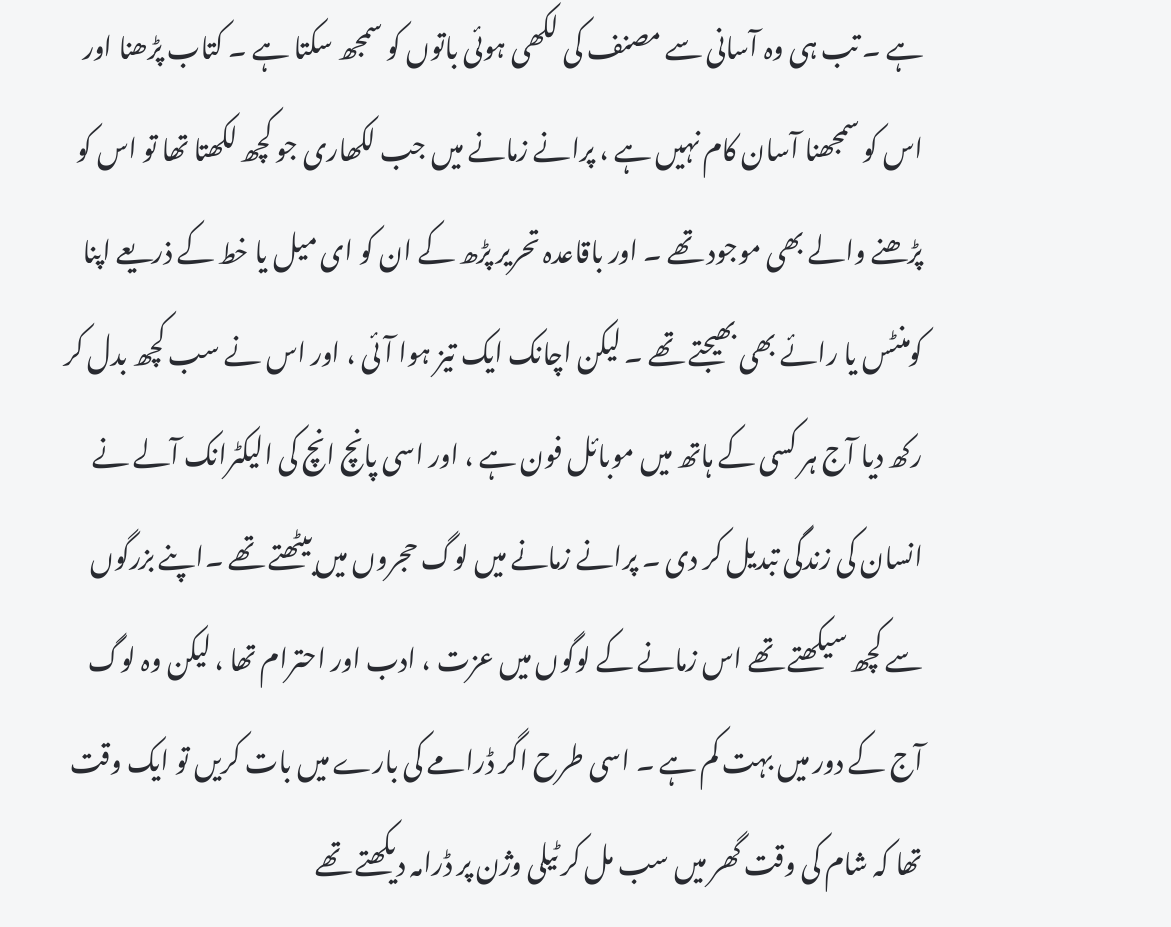ہے ۔ تب ہی وہ آسانی سے مصنف کی لکھی ہوئی باتوں کو سمجھ سکتا ہے ۔ کتاب پڑھنا اور اس کو سمجھنا آسان کام نہیں ہے ، پرانے زمانے میں جب لکھاری جو کچھ لکھتا تھا تو اس کو پڑھنے والے بھی موجود تھے ۔ اور باقاعدہ تحریر پڑھ کے ان کو ای میل یا خط کے ذریعے اپنا کومنٹس یا رائے بھی بھیجتے تھے ۔ لیکن اچانک ایک تیز ہوا آئی ، اور اس نے سب کچھ بدل کر رکھ دیا آج ہر کسی کے ہاتھ میں موبائل فون ہے ، اور اسی پانچ انچ کی الیکٹرانک آلے نے انسان کی زندگی تبدیل کر دی ۔ پرانے زمانے میں لوگ حجروں میں بیٹھتے تھے ۔اپنے بزرگوں سے کچھ سیکھتے تھے اس زمانے کے لوگوں میں عزت ، ادب اور احترام تھا ، لیکن وہ لوگ آج کے دور میں بہت کم ہے ۔ اسی طرح اگر ڈرامے کی بارے میں بات کریں تو ایک وقت تھا کہ شام کی وقت گھر میں سب مل کر ٹیلی وژن پر ڈرامہ دیکھتے تھے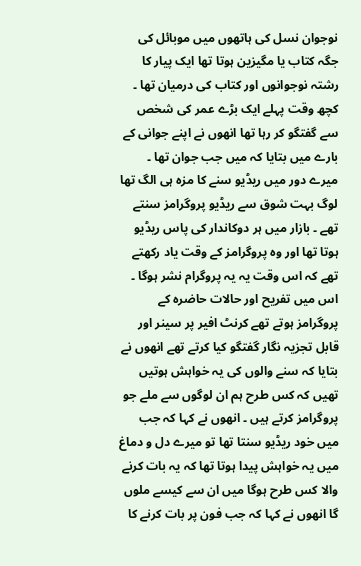نوجوان نسل کی ہاتھوں میں موبائل کی جگہ کتاب یا مگیزین ہوتا تھا ایک پیار کا رشتہ نوجوانوں اور کتاب کی درمیان تھا ۔ کچھ وقت پہلے ایک بڑے عمر کی شخص سے گفتگو کر رہا تھا انھوں نے اپنے جوانی کے بارے میں بتایا کہ میں جب جوان تھا ۔ میرے دور میں ریڈیو سنے کا مزہ ہی الگ تھا لوگ بہت شوق سے ریڈیو پروگرامز سنتے تھے ۔ بازار میں ہر دوکاندار کی پاس ریڈیو ہوتا تھا اور وہ پروگرامز کے وقت یاد رکھتے تھے کہ اس وقت یہ یہ پروگرام نشر ہوگا ۔ اس میں تفریح اور حالات حاضرہ کے پروگرامز ہوتے تھے کرنٹ افیر پر سینر اور قابل تجزیہ نگار گفتگو کیا کرتے تھے انھوں نے بتایا کہ سنے والوں کی یہ خواہش ہوتیں تھیں کہ کس طرح ہم ان لوگوں سے ملے جو پروگرامز کرتے ہیں ۔ انھوں نے کہا کہ جب میں خود ریڈیو سنتا تھا تو میرے دل و دماغ میں یہ خواہش پیدا ہوتا تھا کہ یہ بات کرنے والا کس طرح ہوگا میں ان سے کیسے ملوں گا انھوں نے کہا کہ جب فون پر بات کرنے کا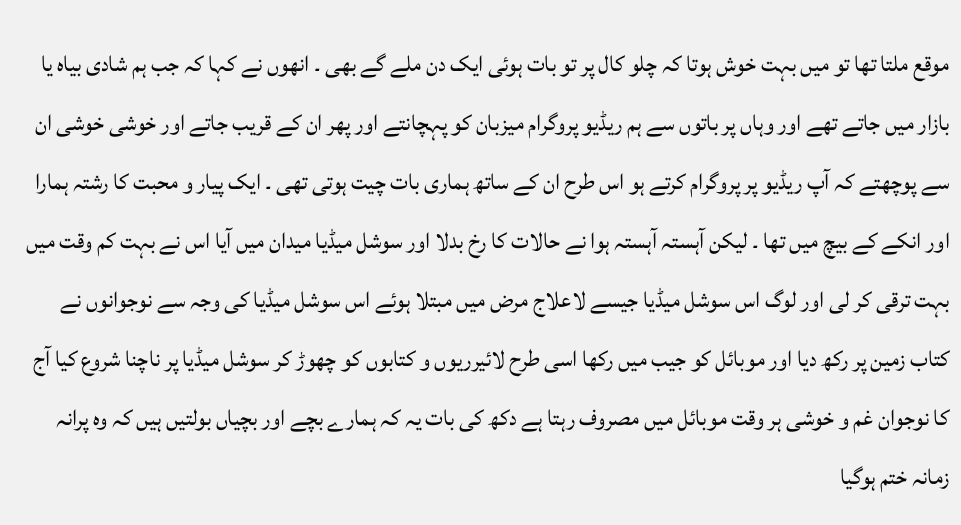موقع ملتا تھا تو میں بہت خوش ہوتا کہ چلو کال پر تو بات ہوئی ایک دن ملے گے بھی ۔ انھوں نے کہا کہ جب ہم شادی بیاہ یا بازار میں جاتے تھے اور وہاں پر باتوں سے ہم ریڈیو پروگرام میزبان کو پہچانتے اور پھر ان کے قریب جاتے اور خوشی خوشی ان سے پوچھتے کہ آپ ریڈیو پر پروگرام کرتے ہو اس طرح ان کے ساتھ ہماری بات چیت ہوتی تھی ۔ ایک پیار و محبت کا رشتہ ہمارا اور انکے کے بیچ میں تھا ۔ لیکن آہستہ آہستہ ہوا نے حالات کا رخ بدلا اور سوشل میڈیا میدان میں آیا اس نے بہت کم وقت میں بہت ترقی کر لی اور لوگ اس سوشل میڈیا جیسے لاعلاج مرض میں مبتلا ہوئے اس سوشل میڈیا کی وجہ سے نوجوانوں نے کتاب زمین پر رکھ دیا اور موبائل کو جیب میں رکھا اسی طرح لائیرریوں و کتابوں کو چھوڑ کر سوشل میڈیا پر ناچنا شروع کیا آج کا نوجوان غم و خوشی ہر وقت موبائل میں مصروف رہتا ہے دکھ کی بات یہ کہ ہمارے بچے اور بچیاں بولتیں ہیں کہ وہ پرانہ زمانہ ختم ہوگیا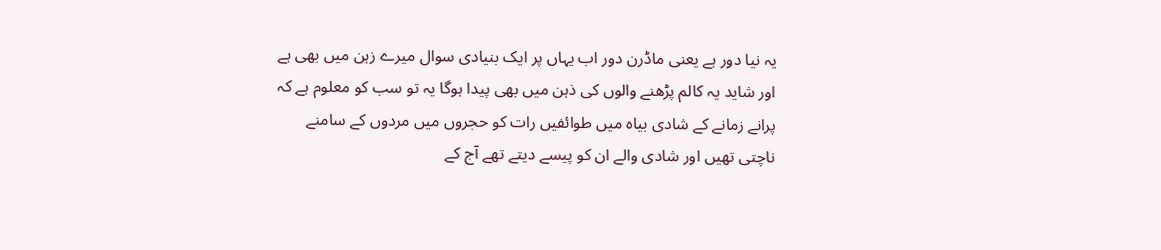یہ نیا دور ہے یعنی ماڈرن دور اب یہاں پر ایک بنیادی سوال میرے زہن میں بھی ہے اور شاید یہ کالم پڑھنے والوں کی ذہن میں بھی پیدا ہوگا یہ تو سب کو معلوم ہے کہ پرانے زمانے کے شادی بیاہ میں طوائفیں رات کو حجروں میں مردوں کے سامنے ناچتی تھیں اور شادی والے ان کو پیسے دیتے تھے آج کے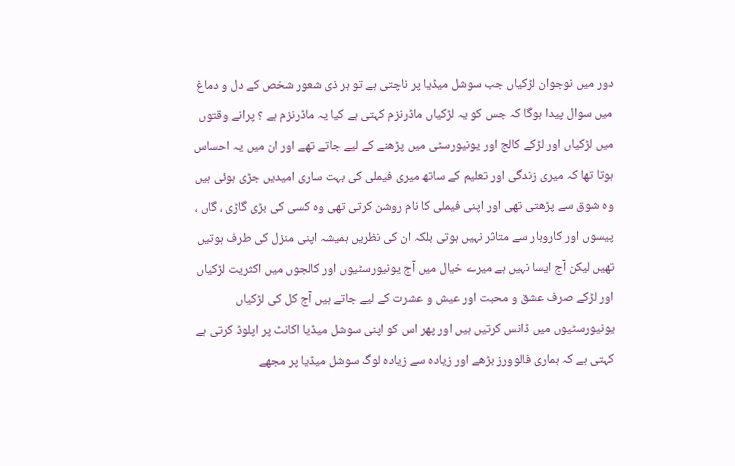دور میں نوجوان لڑکیاں جب سوشل میڈیا پر ناچتی ہے تو ہر ذی شعور شخص کے دل و دماغ میں سوال پیدا ہوگا کہ جس کو یہ لڑکیاں ماڈرنزم کہتی ہے کیا یہ ماڈرنزم ہے ؟ پرانے وقتوں میں لڑکیاں اور لڑکے کالج اور یونیورسٹی میں پڑھنے کے لیے جاتے تھے اور ان میں یہ احساس ہوتا تھا کہ میری زندگی اور تعلیم کے ساتھ میری فیملی کی بہت ساری امیدیں جڑی ہوئی ہیں وہ شوق سے پڑھتی تھی اور اپنی فیملی کا نام روشن کرتی تھی وہ کسی کی بڑی گاڑی ، گاں ، پیسوں اور کاروبار سے متاثر نہیں ہوتی بلکہ ان کی نظریں ہمیشہ اپنی منزل کی طرف ہوتیں تھیں لیکن آج ایسا نہیں ہے میرے خیال میں آج یونیورسٹیوں اور کالجوں میں اکثریت لڑکیاں اور لڑکے صرف عشق و محبت اور عیش و عشرت کے لیے جاتے ہیں آج کل کی لڑکیاں یونیورسٹیوں میں ڈانس کرتیں ہیں اور پھر اس کو اپنی سوشل میڈیا اکانٹ پر اپلوڈ کرتی ہے کہتی ہے کہ ہماری فالوورز بڑھے اور زیادہ سے زیادہ لوگ سوشل میڈیا پر مجھے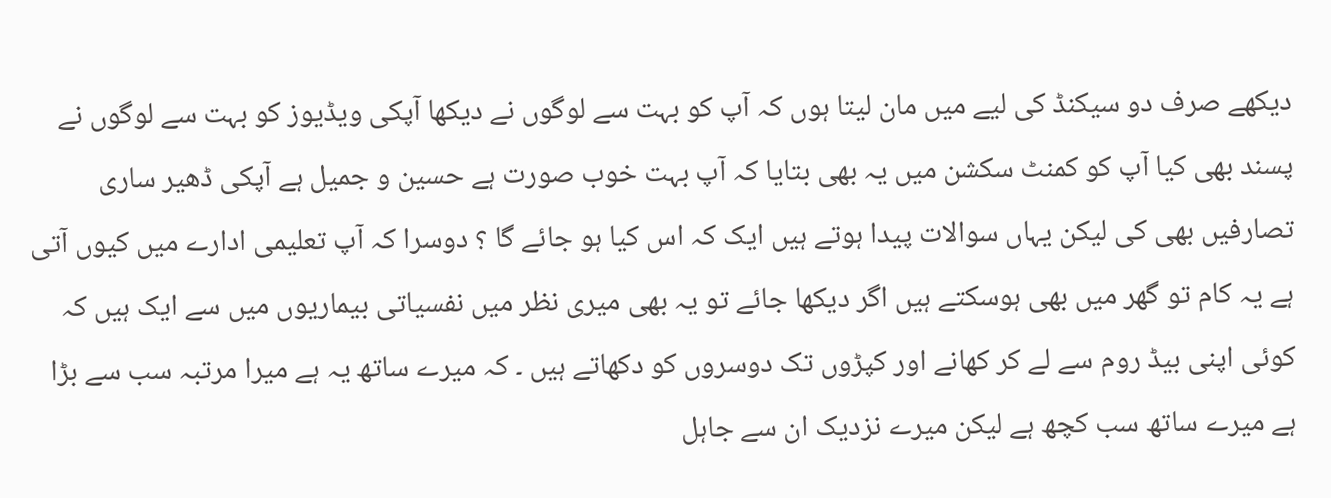دیکھے صرف دو سیکنڈ کی لیے میں مان لیتا ہوں کہ آپ کو بہت سے لوگوں نے دیکھا آپکی ویڈیوز کو بہت سے لوگوں نے پسند بھی کیا آپ کو کمنٹ سکشن میں یہ بھی بتایا کہ آپ بہت خوب صورت ہے حسین و جمیل ہے آپکی ڈھیر ساری تصارفیں بھی کی لیکن یہاں سوالات پیدا ہوتے ہیں ایک کہ اس کیا ہو جائے گا ؟ دوسرا کہ آپ تعلیمی ادارے میں کیوں آتی ہے یہ کام تو گھر میں بھی ہوسکتے ہیں اگر دیکھا جائے تو یہ بھی میری نظر میں نفسیاتی بیماریوں میں سے ایک ہیں کہ کوئی اپنی بیڈ روم سے لے کر کھانے اور کپڑوں تک دوسروں کو دکھاتے ہیں ۔ کہ میرے ساتھ یہ ہے میرا مرتبہ سب سے بڑا ہے میرے ساتھ سب کچھ ہے لیکن میرے نزدیک ان سے جاہل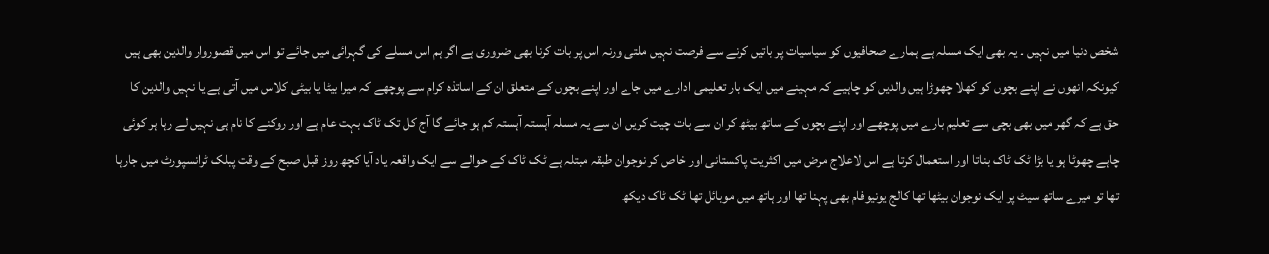شخص دنیا میں نہیں ۔ یہ بھی ایک مسلہ ہے ہمارے صحافیوں کو سیاسیات پر باتیں کرنے سے فرصت نہیں ملتی ورنہ اس پر بات کرنا بھی ضروری ہے اگر ہم اس مسلے کی گہرائی میں جائے تو اس میں قصوروار والدین بھی ہیں کیونکہ انھوں نے اپنے بچوں کو کھلا چھوڑا ہیں والدیں کو چاہیے کہ مہینے میں ایک بار تعلیمی ادارے میں جاے اور اپنے بچوں کے متعلق ان کے اساتذہ کرام سے پوچھے کہ میرا بیٹا یا بیٹی کلاس میں آتی ہے یا نہیں والدین کا حق ہے کہ گھر میں بھی بچی سے تعلیم بارے میں پوچھے اور اپنے بچوں کے ساتھ بیٹھ کر ان سے بات چیت کریں ان سے یہ مسلہ آہستہ آہستہ کم ہو جائے گا آج کل تک ٹاک بہت عام ہے اور روکنے کا نام ہی نہیں لے رہا ہر کوئی چاہے چھوٹا ہو یا بڑا ٹک ٹاک بناتا اور استعمال کرتا ہے اس لاعلاج مرض میں اکثریت پاکستانی اور خاص کر نوجوان طبقہ مبتلہ ہے ٹک ٹاک کے حوالے سے ایک واقعہ یاد آیا کچھ روز قبل صبح کے وقت پبلک ٹرانسپورٹ میں جارہا تھا تو میرے ساتھ سیٹ پر ایک نوجوان بیٹھا تھا کالج یونیوفام بھی پہنا تھا اور ہاتھ میں موبائل تھا ٹک ٹاک دیکھ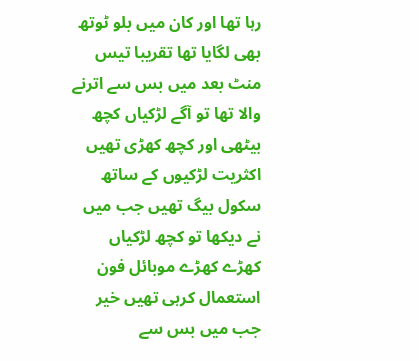رہا تھا اور کان میں بلو ٹوتھ بھی لگایا تھا تقریبا تیس منٹ بعد میں بس سے اترنے والا تھا تو آگے لڑکیاں کچھ بیٹھی اور کچھ کھڑی تھیں اکثریت لڑکیوں کے ساتھ سکول بیگ تھیں جب میں نے دیکھا تو کچھ لڑکیاں کھڑے کھڑے موبائل فون استعمال کرہی تھیں خیر جب میں بس سے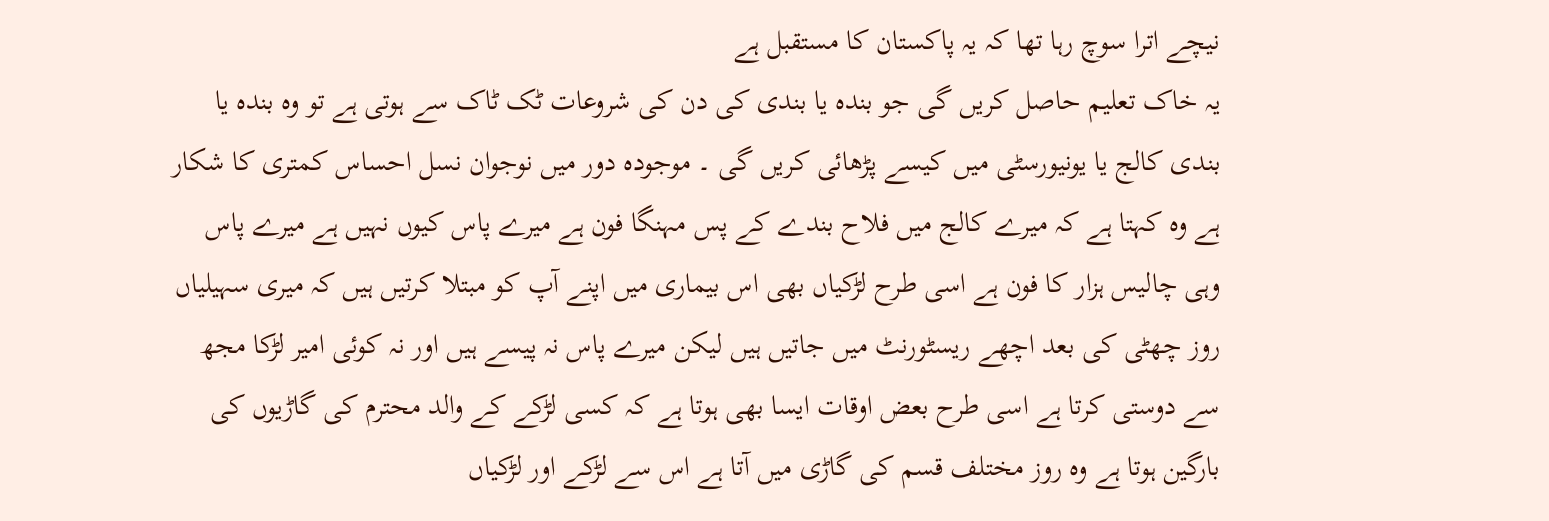نیچے اترا سوچ رہا تھا کہ یہ پاکستان کا مستقبل ہے
یہ خاک تعلیم حاصل کریں گی جو بندہ یا بندی کی دن کی شروعات ٹک ٹاک سے ہوتی ہے تو وہ بندہ یا بندی کالج یا یونیورسٹی میں کیسے پڑھائی کریں گی ۔ موجودہ دور میں نوجوان نسل احساس کمتری کا شکار ہے وہ کہتا ہے کہ میرے کالج میں فلاح بندے کے پس مہنگا فون ہے میرے پاس کیوں نہیں ہے میرے پاس وہی چالیس ہزار کا فون ہے اسی طرح لڑکیاں بھی اس بیماری میں اپنے آپ کو مبتلا کرتیں ہیں کہ میری سہیلیاں روز چھٹی کی بعد اچھے ریسٹورنٹ میں جاتیں ہیں لیکن میرے پاس نہ پیسے ہیں اور نہ کوئی امیر لڑکا مجھ سے دوستی کرتا ہے اسی طرح بعض اوقات ایسا بھی ہوتا ہے کہ کسی لڑکے کے والد محترم کی گاڑیوں کی بارگین ہوتا ہے وہ روز مختلف قسم کی گاڑی میں آتا ہے اس سے لڑکے اور لڑکیاں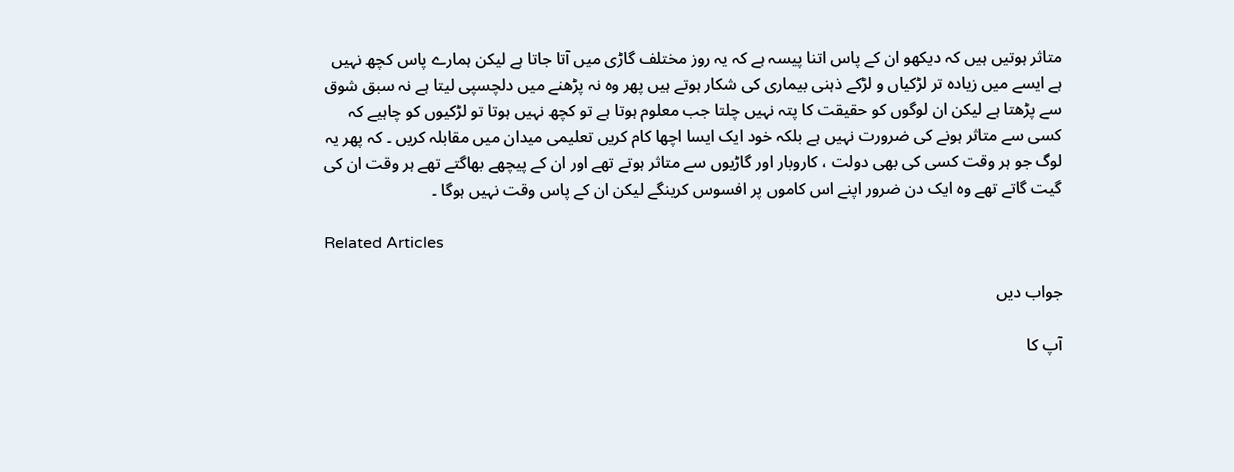متاثر ہوتیں ہیں کہ دیکھو ان کے پاس اتنا پیسہ ہے کہ یہ روز مختلف گاڑی میں آتا جاتا ہے لیکن ہمارے پاس کچھ نہیں ہے ایسے میں زیادہ تر لڑکیاں و لڑکے ذہنی بیماری کی شکار ہوتے ہیں پھر وہ نہ پڑھنے میں دلچسپی لیتا ہے نہ سبق شوق سے پڑھتا ہے لیکن ان لوگوں کو حقیقت کا پتہ نہیں چلتا جب معلوم ہوتا ہے تو کچھ نہیں ہوتا تو لڑکیوں کو چاہیے کہ کسی سے متاثر ہونے کی ضرورت نہیں ہے بلکہ خود ایک ایسا اچھا کام کریں تعلیمی میدان میں مقابلہ کریں ۔ کہ پھر یہ لوگ جو ہر وقت کسی کی بھی دولت ، کاروبار اور گاڑیوں سے متاثر ہوتے تھے اور ان کے پیچھے بھاگتے تھے ہر وقت ان کی گیت گاتے تھے وہ ایک دن ضرور اپنے اس کاموں پر افسوس کرینگے لیکن ان کے پاس وقت نہیں ہوگا ۔

Related Articles

جواب دیں

آپ کا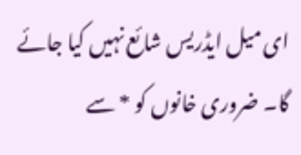ای میل ایڈریس شائع نہیں کیا جائے گا۔ ضروری خانوں کو * سے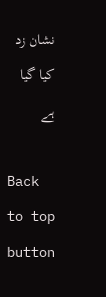نشان زد کیا گیا ہے

Back to top button